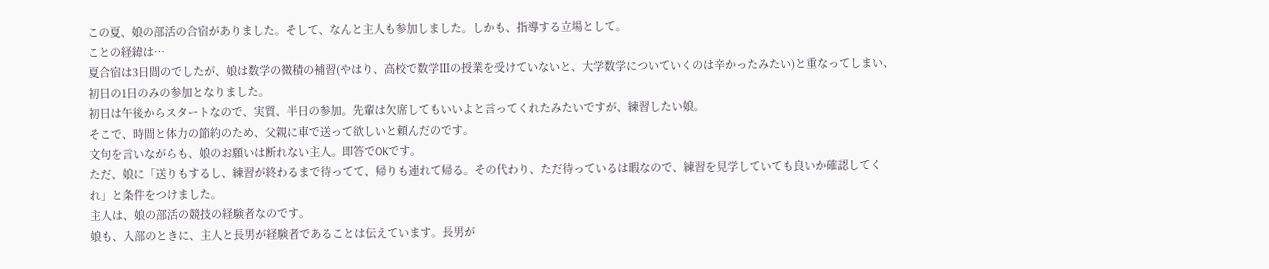この夏、娘の部活の合宿がありました。そして、なんと主人も参加しました。しかも、指導する立場として。
ことの経緯は⋯
夏合宿は3日間のでしたが、娘は数学の微積の補習(やはり、高校で数学Ⅲの授業を受けていないと、大学数学についていくのは辛かったみたい)と重なってしまい、初日の1日のみの参加となりました。
初日は午後からスタートなので、実質、半日の参加。先輩は欠席してもいいよと言ってくれたみたいですが、練習したい娘。
そこで、時間と体力の節約のため、父親に車で送って欲しいと頼んだのです。
文句を言いながらも、娘のお願いは断れない主人。即答でOKです。
ただ、娘に「送りもするし、練習が終わるまで待ってて、帰りも連れて帰る。その代わり、ただ待っているは暇なので、練習を見学していても良いか確認してくれ」と条件をつけました。
主人は、娘の部活の競技の経験者なのです。
娘も、入部のときに、主人と長男が経験者であることは伝えています。長男が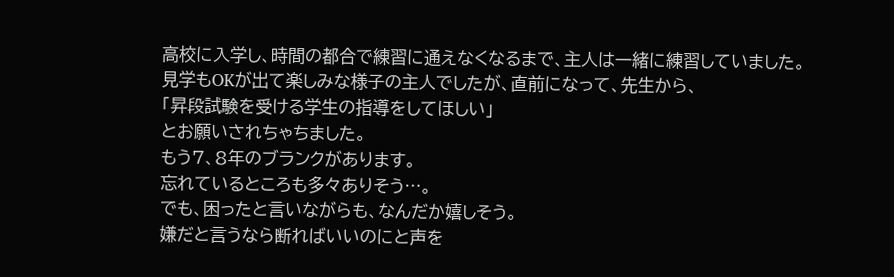高校に入学し、時間の都合で練習に通えなくなるまで、主人は一緒に練習していました。
見学もOKが出て楽しみな様子の主人でしたが、直前になって、先生から、
「昇段試験を受ける学生の指導をしてほしい」
とお願いされちゃちました。
もう7、8年のブランクがあります。
忘れているところも多々ありそう⋯。
でも、困ったと言いながらも、なんだか嬉しそう。
嫌だと言うなら断ればいいのにと声を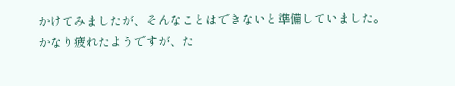かけてみましたが、そんなことはできないと準備していました。
かなり疲れたようですが、た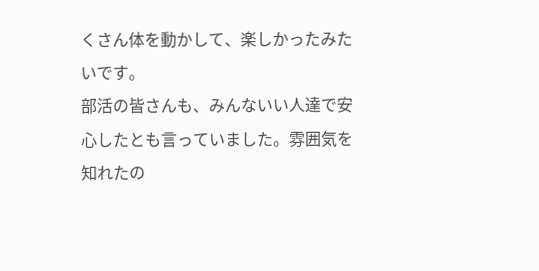くさん体を動かして、楽しかったみたいです。
部活の皆さんも、みんないい人達で安心したとも言っていました。雰囲気を知れたの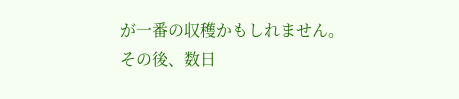が一番の収穫かもしれません。
その後、数日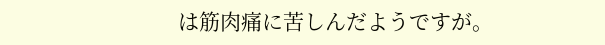は筋肉痛に苦しんだようですが。